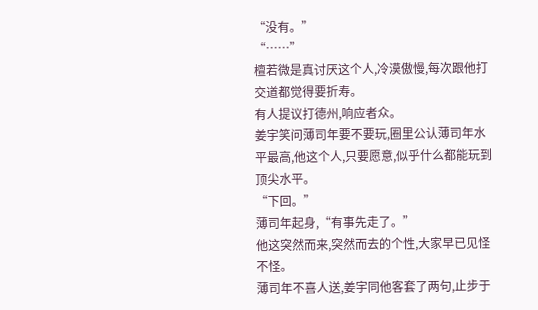“没有。”
“……”
檀若微是真讨厌这个人,冷漠傲慢,每次跟他打交道都觉得要折寿。
有人提议打德州,响应者众。
姜宇笑问薄司年要不要玩,圈里公认薄司年水平最高,他这个人,只要愿意,似乎什么都能玩到顶尖水平。
“下回。”
薄司年起身,“有事先走了。”
他这突然而来,突然而去的个性,大家早已见怪不怪。
薄司年不喜人送,姜宇同他客套了两句,止步于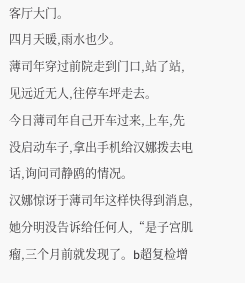客厅大门。
四月天暖,雨水也少。
薄司年穿过前院走到门口,站了站,见远近无人,往停车坪走去。
今日薄司年自己开车过来,上车,先没启动车子,拿出手机给汉娜拨去电话,询问司静鸥的情况。
汉娜惊讶于薄司年这样快得到消息,她分明没告诉给任何人,“是子宫肌瘤,三个月前就发现了。b超复检增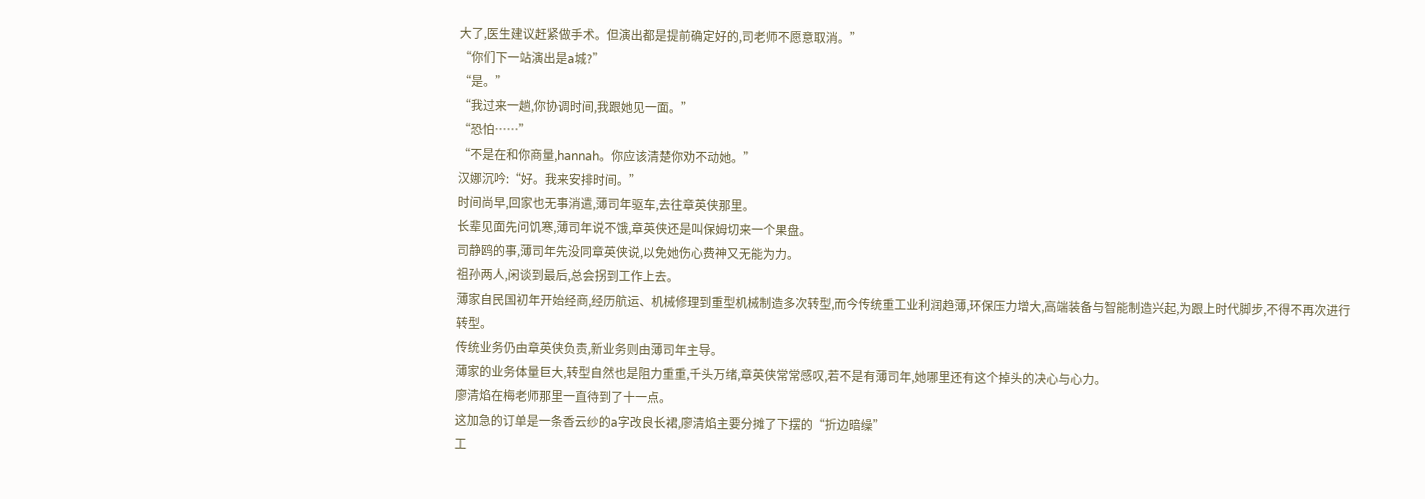大了,医生建议赶紧做手术。但演出都是提前确定好的,司老师不愿意取消。”
“你们下一站演出是a城?”
“是。”
“我过来一趟,你协调时间,我跟她见一面。”
“恐怕……”
“不是在和你商量,hannah。你应该清楚你劝不动她。”
汉娜沉吟:“好。我来安排时间。”
时间尚早,回家也无事消遣,薄司年驱车,去往章英侠那里。
长辈见面先问饥寒,薄司年说不饿,章英侠还是叫保姆切来一个果盘。
司静鸥的事,薄司年先没同章英侠说,以免她伤心费神又无能为力。
祖孙两人,闲谈到最后,总会拐到工作上去。
薄家自民国初年开始经商,经历航运、机械修理到重型机械制造多次转型,而今传统重工业利润趋薄,环保压力增大,高端装备与智能制造兴起,为跟上时代脚步,不得不再次进行转型。
传统业务仍由章英侠负责,新业务则由薄司年主导。
薄家的业务体量巨大,转型自然也是阻力重重,千头万绪,章英侠常常感叹,若不是有薄司年,她哪里还有这个掉头的决心与心力。
廖清焰在梅老师那里一直待到了十一点。
这加急的订单是一条香云纱的a字改良长裙,廖清焰主要分摊了下摆的“折边暗缲”
工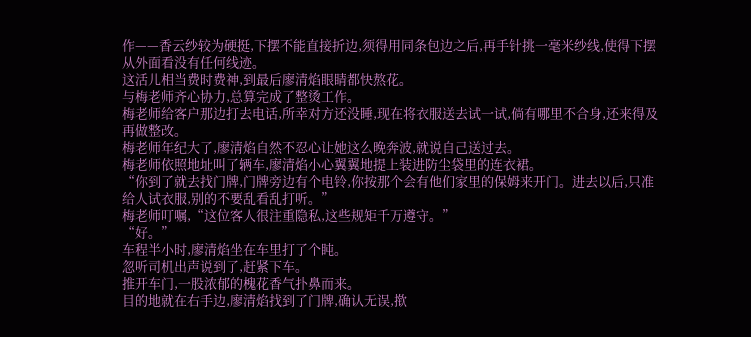作——香云纱较为硬挺,下摆不能直接折边,须得用同条包边之后,再手针挑一毫米纱线,使得下摆从外面看没有任何线迹。
这活儿相当费时费神,到最后廖清焰眼睛都快熬花。
与梅老师齐心协力,总算完成了整烫工作。
梅老师给客户那边打去电话,所幸对方还没睡,现在将衣服送去试一试,倘有哪里不合身,还来得及再做整改。
梅老师年纪大了,廖清焰自然不忍心让她这么晚奔波,就说自己送过去。
梅老师依照地址叫了辆车,廖清焰小心翼翼地提上装进防尘袋里的连衣裙。
“你到了就去找门牌,门牌旁边有个电铃,你按那个会有他们家里的保姆来开门。进去以后,只准给人试衣服,别的不要乱看乱打听。”
梅老师叮嘱,“这位客人很注重隐私,这些规矩千万遵守。”
“好。”
车程半小时,廖清焰坐在车里打了个盹。
忽听司机出声说到了,赶紧下车。
推开车门,一股浓郁的槐花香气扑鼻而来。
目的地就在右手边,廖清焰找到了门牌,确认无误,揿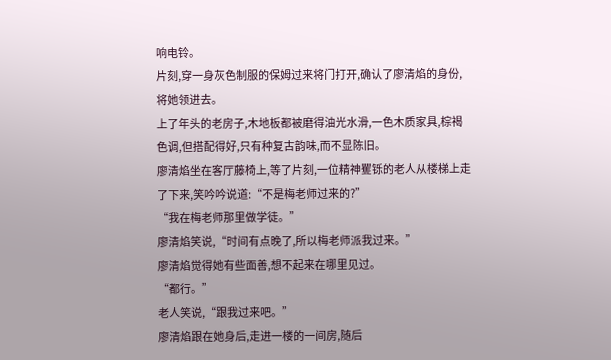响电铃。
片刻,穿一身灰色制服的保姆过来将门打开,确认了廖清焰的身份,将她领进去。
上了年头的老房子,木地板都被磨得油光水滑,一色木质家具,棕褐色调,但搭配得好,只有种复古韵味,而不显陈旧。
廖清焰坐在客厅藤椅上,等了片刻,一位精神矍铄的老人从楼梯上走了下来,笑吟吟说道:“不是梅老师过来的?”
“我在梅老师那里做学徒。”
廖清焰笑说,“时间有点晚了,所以梅老师派我过来。”
廖清焰觉得她有些面善,想不起来在哪里见过。
“都行。”
老人笑说,“跟我过来吧。”
廖清焰跟在她身后,走进一楼的一间房,随后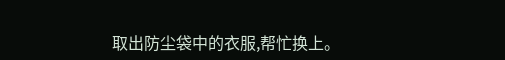取出防尘袋中的衣服,帮忙换上。